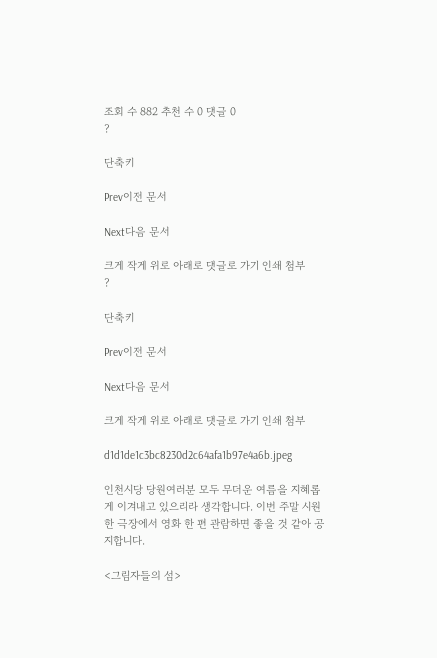조회 수 882 추천 수 0 댓글 0
?

단축키

Prev이전 문서

Next다음 문서

크게 작게 위로 아래로 댓글로 가기 인쇄 첨부
?

단축키

Prev이전 문서

Next다음 문서

크게 작게 위로 아래로 댓글로 가기 인쇄 첨부

d1d1de1c3bc8230d2c64afa1b97e4a6b.jpeg

인천시당 당원여러분 모두 무더운 여름을 지혜롭게 이겨내고 있으리라 생각합니다. 이번 주말 시원한 극장에서 영화 한 편 관람하면 좋을 것 같아 공지합니다.

<그림자들의 섬>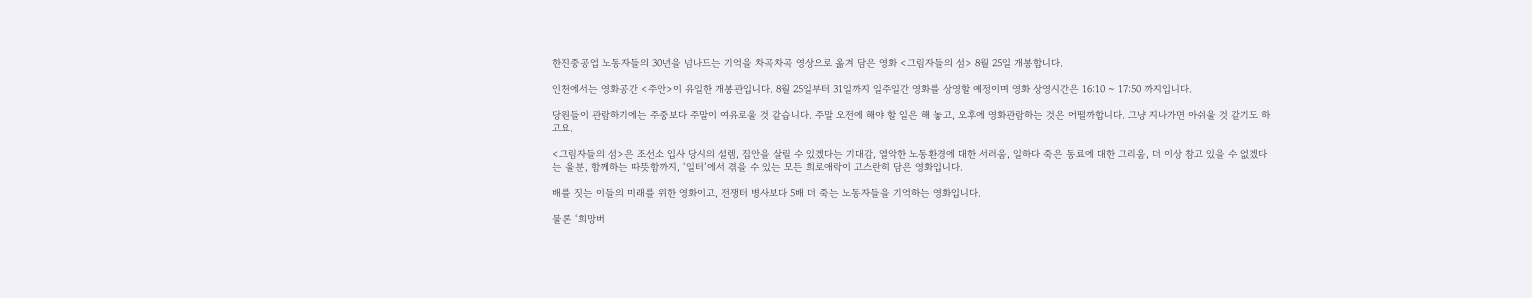한진중공업 노동자들의 30년을 넘나드는 기억을 차곡차곡 영상으로 옮겨 담은 영화 <그림자들의 섬> 8월 25일 개봉합니다.

인천에서는 영화공간 <주안>이 유일한 개봉관입니다. 8월 25일부터 31일까지 일주일간 영화를 상영할 예정이며 영화 상영시간은 16:10 ~ 17:50 까지입니다.

당원들이 관람하기에는 주중보다 주말이 여유로울 것 같습니다. 주말 오전에 해야 할 일은 해 놓고, 오후에 영화관람하는 것은 어떨까합니다. 그냥 지나가면 아쉬울 것 같기도 하고요.

<그림자들의 섬>은 조선소 입사 당시의 설렘, 집안을 살릴 수 있겠다는 기대감, 열악한 노동환경에 대한 서러움, 일하다 죽은 동료에 대한 그리움, 더 이상 참고 있을 수 없겠다는 울분, 함께하는 따뜻함까지, ‘일터’에서 겪을 수 있는 모든 희로애락이 고스란히 담은 영화입니다.

배를 짓는 이들의 미래를 위한 영화이고, 전쟁터 병사보다 5배 더 죽는 노동자들을 기억하는 영화입니다.

물론 ‘희망버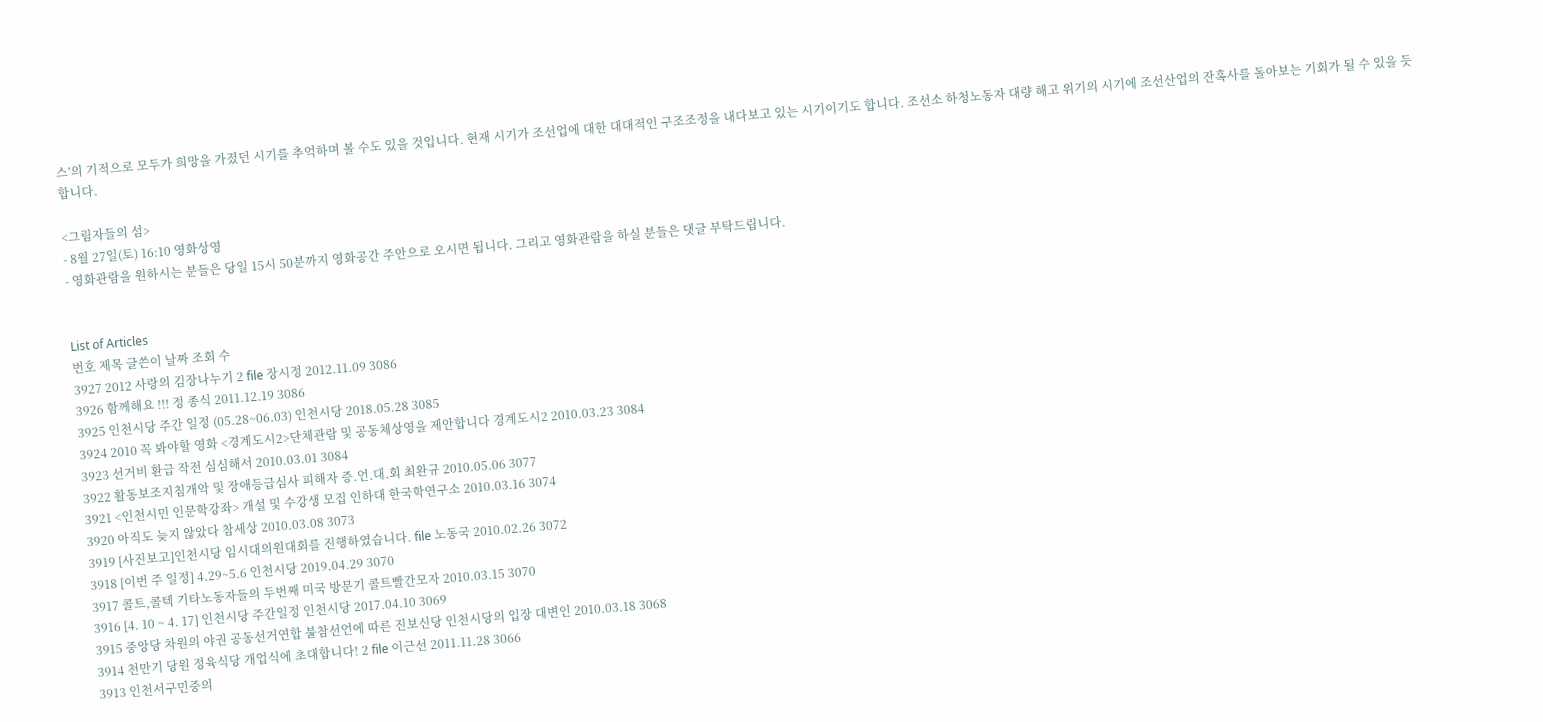스’의 기적으로 모두가 희망을 가졌던 시기를 추억하며 볼 수도 있을 것입니다. 현재 시기가 조선업에 대한 대대적인 구조조정을 내다보고 있는 시기이기도 합니다. 조선소 하청노동자 대량 해고 위기의 시기에 조선산업의 잔혹사를 돌아보는 기회가 될 수 있을 듯 합니다.

<그림자들의 섬>
- 8월 27일(토) 16:10 영화상영
- 영화관람을 원하시는 분들은 당일 15시 50분까지 영화공간 주안으로 오시면 됩니다. 그리고 영화관람을 하실 분들은 댓글 부탁드립니다.


List of Articles
번호 제목 글쓴이 날짜 조회 수
3927 2012 사랑의 김장나누기 2 file 장시정 2012.11.09 3086
3926 함께해요 !!! 정 종식 2011.12.19 3086
3925 인천시당 주간 일정 (05.28~06.03) 인천시당 2018.05.28 3085
3924 2010 꼭 봐야할 영화 <경계도시2>단체관람 및 공동체상영을 제안합니다 경계도시2 2010.03.23 3084
3923 선거비 환급 작전 심심해서 2010.03.01 3084
3922 활동보조지침개악 및 장애등급심사 피해자 증.언.대.회 최완규 2010.05.06 3077
3921 <인천시민 인문학강좌> 개설 및 수강생 모집 인하대 한국학연구소 2010.03.16 3074
3920 아직도 늦지 않았다 참세상 2010.03.08 3073
3919 [사진보고]인천시당 임시대의원대회를 진행하였습니다. file 노동국 2010.02.26 3072
3918 [이번 주 일정] 4.29~5.6 인천시당 2019.04.29 3070
3917 콜트,콜텍 기타노동자들의 두번째 미국 방문기 콜트빨간모자 2010.03.15 3070
3916 [4. 10 ~ 4. 17] 인천시당 주간일정 인천시당 2017.04.10 3069
3915 중앙당 차원의 야권 공동선거연합 불참선언에 따른 진보신당 인천시당의 입장 대변인 2010.03.18 3068
3914 천만기 당원 정육식당 개업식에 초대합니다! 2 file 이근선 2011.11.28 3066
3913 인천서구민중의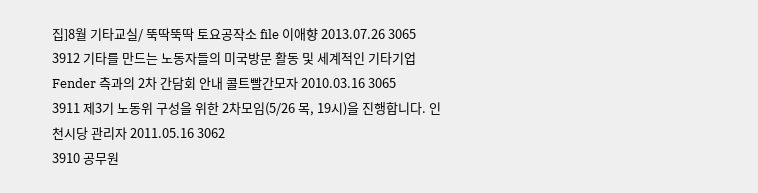집]8월 기타교실/ 뚝딱뚝딱 토요공작소 file 이애향 2013.07.26 3065
3912 기타를 만드는 노동자들의 미국방문 활동 및 세계적인 기타기업 Fender 측과의 2차 간담회 안내 콜트빨간모자 2010.03.16 3065
3911 제3기 노동위 구성을 위한 2차모임(5/26 목, 19시)을 진행합니다. 인천시당 관리자 2011.05.16 3062
3910 공무원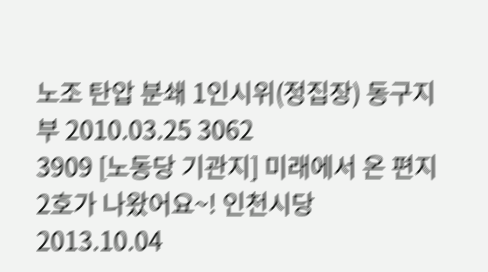노조 탄압 분쇄 1인시위(정집장) 동구지부 2010.03.25 3062
3909 [노동당 기관지] 미래에서 온 편지 2호가 나왔어요~! 인천시당 2013.10.04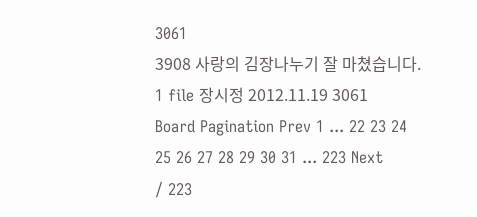3061
3908 사랑의 김장나누기 잘 마쳤습니다. 1 file 장시정 2012.11.19 3061
Board Pagination Prev 1 ... 22 23 24 25 26 27 28 29 30 31 ... 223 Next
/ 223